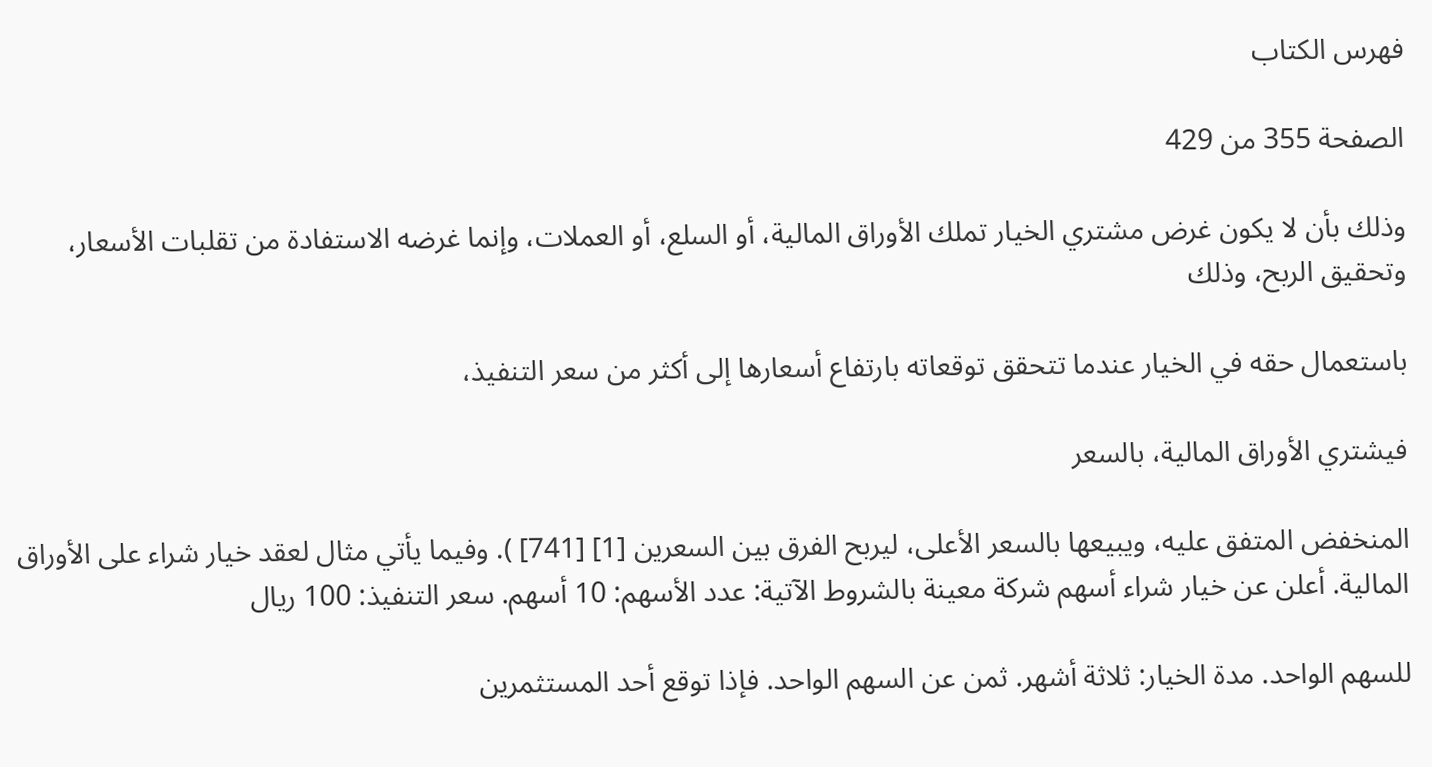فهرس الكتاب

الصفحة 355 من 429

وذلك بأن لا يكون غرض مشتري الخيار تملك الأوراق المالية، أو السلع، أو العملات، وإنما غرضه الاستفادة من تقلبات الأسعار، وتحقيق الربح، وذلك

باستعمال حقه في الخيار عندما تتحقق توقعاته بارتفاع أسعارها إلى أكثر من سعر التنفيذ،

فيشتري الأوراق المالية، بالسعر

المنخفض المتفق عليه، ويبيعها بالسعر الأعلى، ليربح الفرق بين السعرين [1] [741] ). وفيما يأتي مثال لعقد خيار شراء على الأوراق المالية. أعلن عن خيار شراء أسهم شركة معينة بالشروط الآتية: عدد الأسهم: 10 أسهم. سعر التنفيذ: 100 ريال

للسهم الواحد. مدة الخيار: ثلاثة أشهر. ثمن عن السهم الواحد. فإذا توقع أحد المستثمرين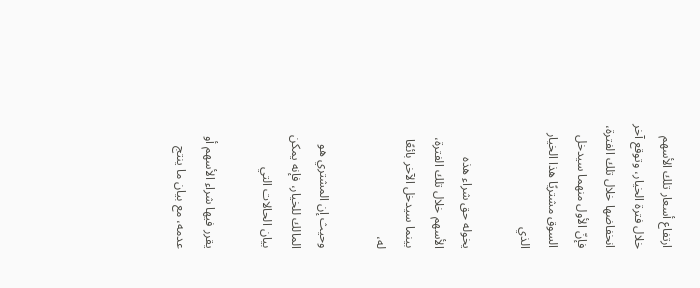ارتفاع أسعار تلك الأسهم خلال فترة الخيار، وتوقع آخر انخفاضها خلال تلك الفترة، فإنّ الأول منهما سيدخل السوق مشتريًا هذا الخيار الذي

يخوله حق شراء هذه الأسهم خلال تلك الفترة، بينما سيدخل الآخر بائعًا له،

وحيث إن المشتري هو المالك للخيار، فإنه يمكن بيان الحالات التي

يقرر فيها شراء الأسهم أو عدمه، مع بيان ما ينتج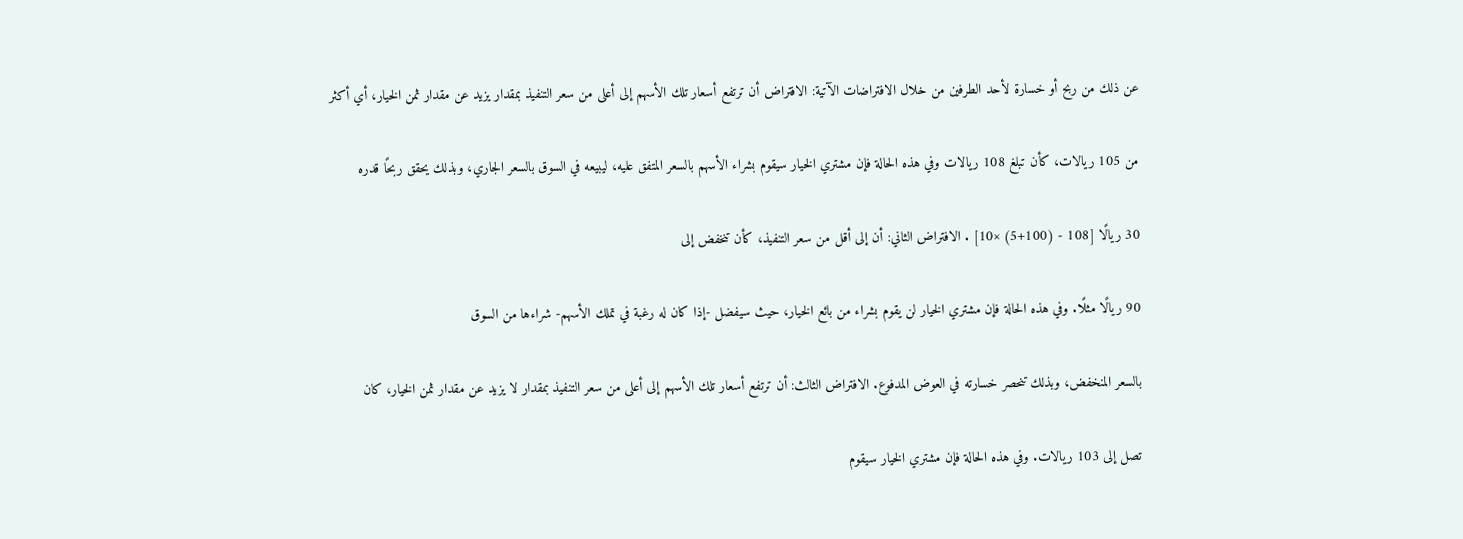عن ذلك من ربح أو خسارة لأحد الطرفين من خلال الافتراضات الآتية: الافتراض أن ترتفع أسعار تلك الأسهم إلى أعلى من سعر التنفيذ بمقدار يزيد عن مقدار ثمن الخيار، أي أكثر

من 105 ريالات، كأن تبلغ 108 ريالات وفي هذه الحالة فإن مشتري الخيار سيقوم بشراء الأسهم بالسعر المتفق عليه، ليبيعه في السوق بالسعر الجاري، وبذلك يحقق ربحًا قدره

30 ريالًا [108 - (100+5) ×10] . الافتراض الثاني: أن إلى أقل من سعر التنفيذ، كأن تنخفض إلى

90 ريالًا مثلًا. وفي هذه الحالة فإن مشتري الخيار لن يقوم بشراء من بائع الخيار، حيث سيفضل -إذا كان له رغبة في تملك الأسهم- شراءها من السوق

بالسعر المنخفض، وبذلك تنحصر خسارته في العوض المدفوع. الافتراض الثالث: أن ترتفع أسعار تلك الأسهم إلى أعلى من سعر التنفيذ بمقدار لا يزيد عن مقدار ثمن الخيار، كان

تصل إلى 103 ريالات. وفي هذه الحالة فإن مشتري الخيار سيقوم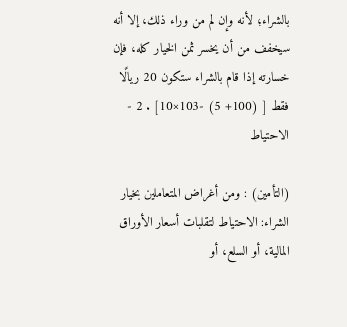بالشراء؛ لأنه وإن لم من وراء ذلك، إلا أنه سيخفف من أن يخسر ثمن الخيار كله، فإن خسارته إذا قام بالشراء ستكون 20 ريالًا فقط [ (100+ 5) -103×10] . 2 - الاحتياط

(التأمين) : ومن أغراض المتعاملين بخيار الشراء: الاحتياط لتقلبات أسعار الأوراق المالية، أو السلع، أو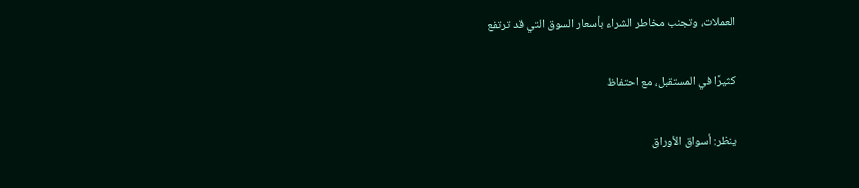العملات، وتجنب مخاطر الشراء بأسعار السوق التي قد ترتفع

كثيرًا في المستقبل، مع احتفاظ

ينظر: أسواق الأوراق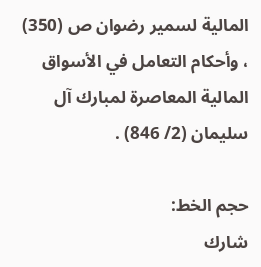المالية لسمير رضوان ص (350) ، وأحكام التعامل في الأسواق المالية المعاصرة لمبارك آل سليمان (2/ 846) .

حجم الخط:
شارك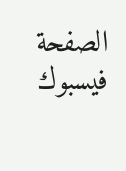الصفحة
فيسبوك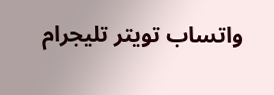واتساب تويتر تليجرام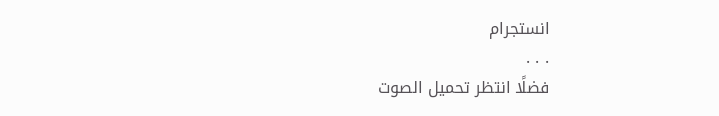انستجرام
. . .
فضلًا انتظر تحميل الصوت